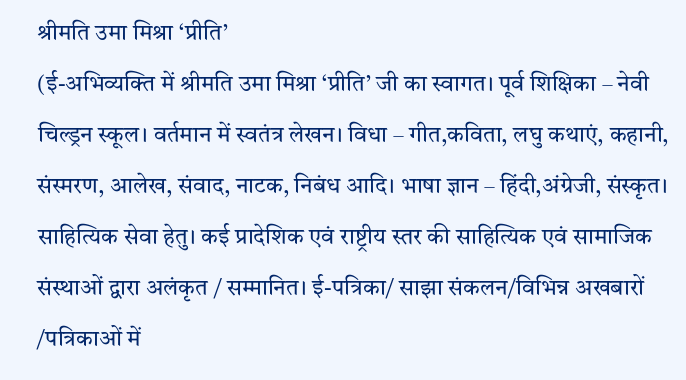श्रीमति उमा मिश्रा ‘प्रीति’
(ई-अभिव्यक्ति में श्रीमति उमा मिश्रा ‘प्रीति’ जी का स्वागत। पूर्व शिक्षिका – नेवी चिल्ड्रन स्कूल। वर्तमान में स्वतंत्र लेखन। विधा – गीत,कविता, लघु कथाएं, कहानी, संस्मरण, आलेख, संवाद, नाटक, निबंध आदि। भाषा ज्ञान – हिंदी,अंग्रेजी, संस्कृत। साहित्यिक सेवा हेतु। कई प्रादेशिक एवं राष्ट्रीय स्तर की साहित्यिक एवं सामाजिक संस्थाओं द्वारा अलंकृत / सम्मानित। ई-पत्रिका/ साझा संकलन/विभिन्न अखबारों /पत्रिकाओं में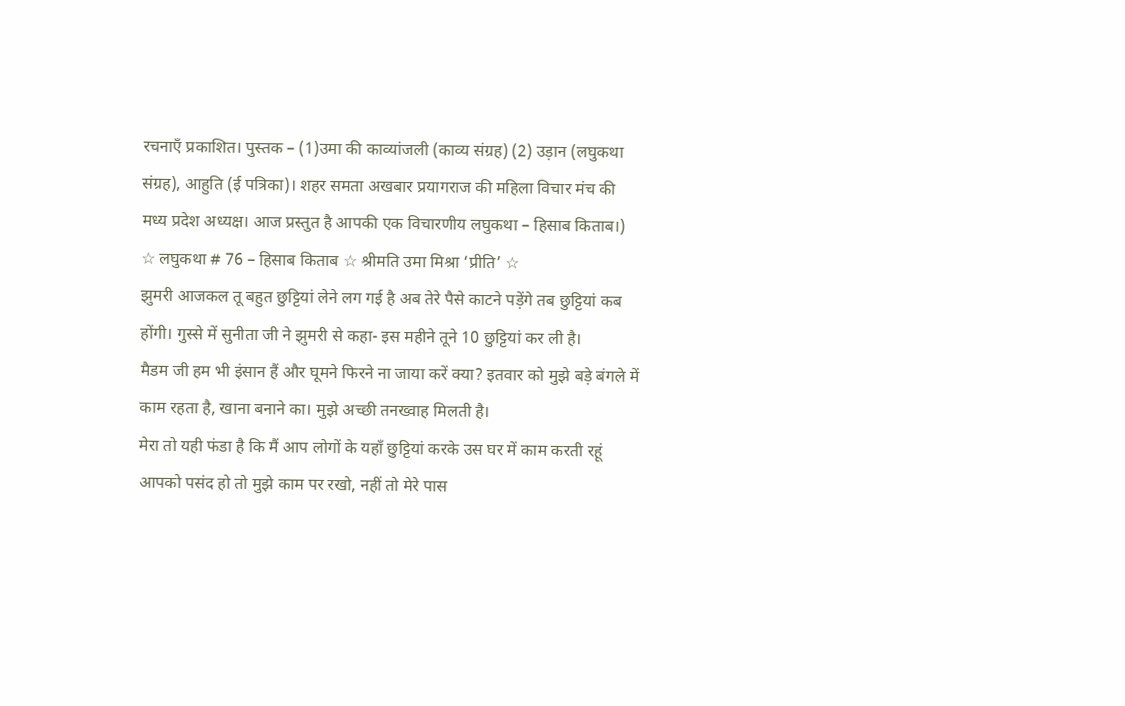रचनाएँ प्रकाशित। पुस्तक – (1)उमा की काव्यांजली (काव्य संग्रह) (2) उड़ान (लघुकथा संग्रह), आहुति (ई पत्रिका)। शहर समता अखबार प्रयागराज की महिला विचार मंच की मध्य प्रदेश अध्यक्ष। आज प्रस्तुत है आपकी एक विचारणीय लघुकथा – हिसाब किताब।)
☆ लघुकथा # 76 – हिसाब किताब ☆ श्रीमति उमा मिश्रा ‘प्रीति’ ☆
झुमरी आजकल तू बहुत छुट्टियां लेने लग गई है अब तेरे पैसे काटने पड़ेंगे तब छुट्टियां कब होंगी। गुस्से में सुनीता जी ने झुमरी से कहा- इस महीने तूने 10 छुट्टियां कर ली है।
मैडम जी हम भी इंसान हैं और घूमने फिरने ना जाया करें क्या? इतवार को मुझे बड़े बंगले में काम रहता है, खाना बनाने का। मुझे अच्छी तनख्वाह मिलती है।
मेरा तो यही फंडा है कि मैं आप लोगों के यहाँ छुट्टियां करके उस घर में काम करती रहूं आपको पसंद हो तो मुझे काम पर रखो, नहीं तो मेरे पास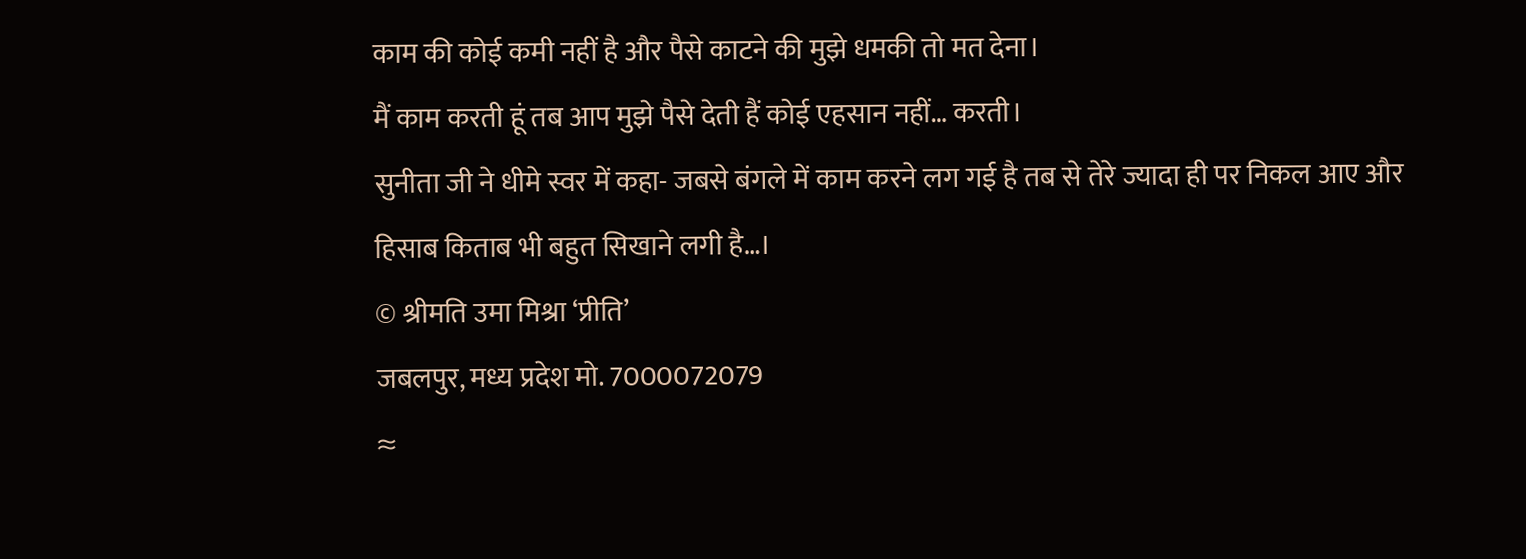काम की कोई कमी नहीं है और पैसे काटने की मुझे धमकी तो मत देना।
मैं काम करती हूं तब आप मुझे पैसे देती हैं कोई एहसान नहीं… करती।
सुनीता जी ने धीमे स्वर में कहा- जबसे बंगले में काम करने लग गई है तब से तेरे ज्यादा ही पर निकल आए और हिसाब किताब भी बहुत सिखाने लगी है…।
© श्रीमति उमा मिश्रा ‘प्रीति’
जबलपुर, मध्य प्रदेश मो. 7000072079
≈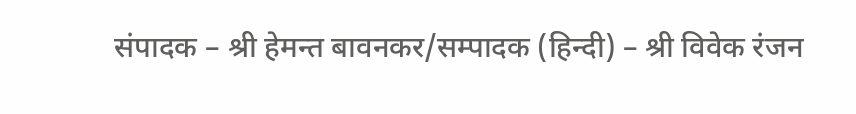संपादक – श्री हेमन्त बावनकर/सम्पादक (हिन्दी) – श्री विवेक रंजन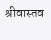श्रीवास्तव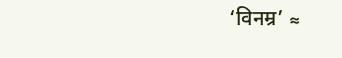‘विनम्र’ ≈